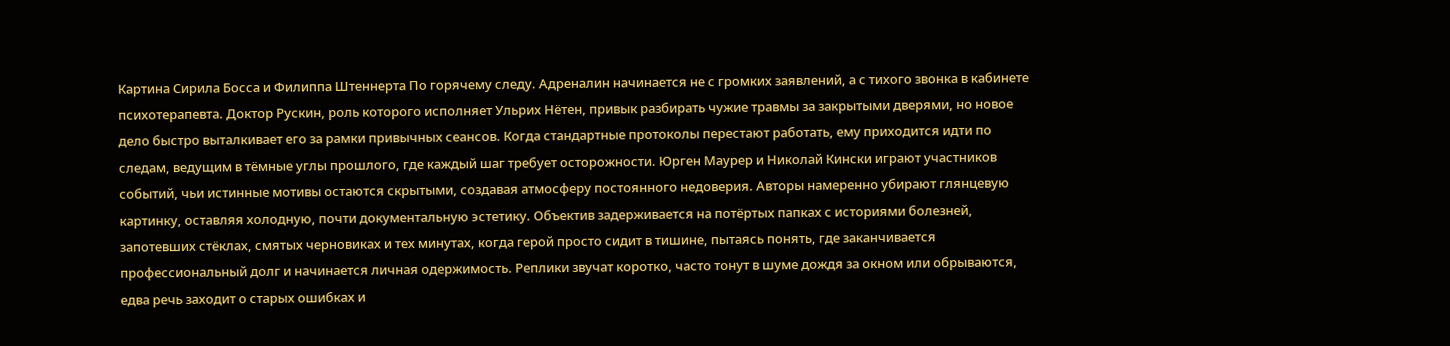Картина Сирила Босса и Филиппа Штеннерта По горячему следу. Адреналин начинается не с громких заявлений, а с тихого звонка в кабинете психотерапевта. Доктор Рускин, роль которого исполняет Ульрих Нётен, привык разбирать чужие травмы за закрытыми дверями, но новое дело быстро выталкивает его за рамки привычных сеансов. Когда стандартные протоколы перестают работать, ему приходится идти по следам, ведущим в тёмные углы прошлого, где каждый шаг требует осторожности. Юрген Маурер и Николай Кински играют участников событий, чьи истинные мотивы остаются скрытыми, создавая атмосферу постоянного недоверия. Авторы намеренно убирают глянцевую картинку, оставляя холодную, почти документальную эстетику. Объектив задерживается на потёртых папках с историями болезней, запотевших стёклах, смятых черновиках и тех минутах, когда герой просто сидит в тишине, пытаясь понять, где заканчивается профессиональный долг и начинается личная одержимость. Реплики звучат коротко, часто тонут в шуме дождя за окном или обрываются, едва речь заходит о старых ошибках и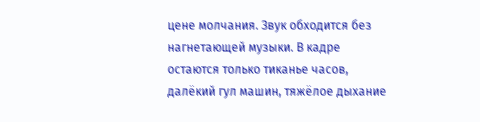цене молчания. Звук обходится без нагнетающей музыки. В кадре остаются только тиканье часов, далёкий гул машин, тяжёлое дыхание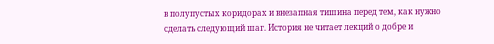в полупустых коридорах и внезапная тишина перед тем, как нужно сделать следующий шаг. История не читает лекций о добре и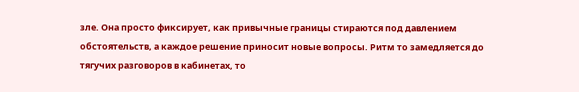зле. Она просто фиксирует, как привычные границы стираются под давлением обстоятельств, а каждое решение приносит новые вопросы. Ритм то замедляется до тягучих разговоров в кабинетах, то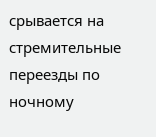срывается на стремительные переезды по ночному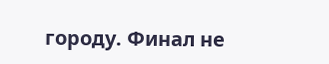городу. Финал не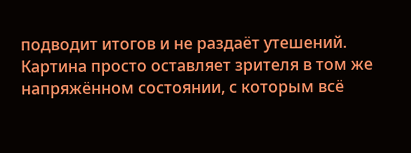подводит итогов и не раздаёт утешений. Картина просто оставляет зрителя в том же напряжённом состоянии, с которым всё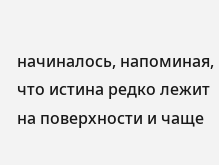начиналось, напоминая, что истина редко лежит на поверхности и чаще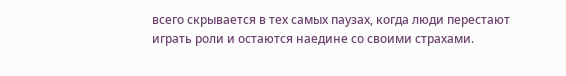всего скрывается в тех самых паузах, когда люди перестают играть роли и остаются наедине со своими страхами.